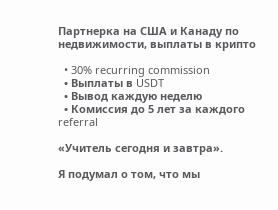Партнерка на США и Канаду по недвижимости, выплаты в крипто

  • 30% recurring commission
  • Выплаты в USDT
  • Вывод каждую неделю
  • Комиссия до 5 лет за каждого referral

«Учитель сегодня и завтра».

Я подумал о том, что мы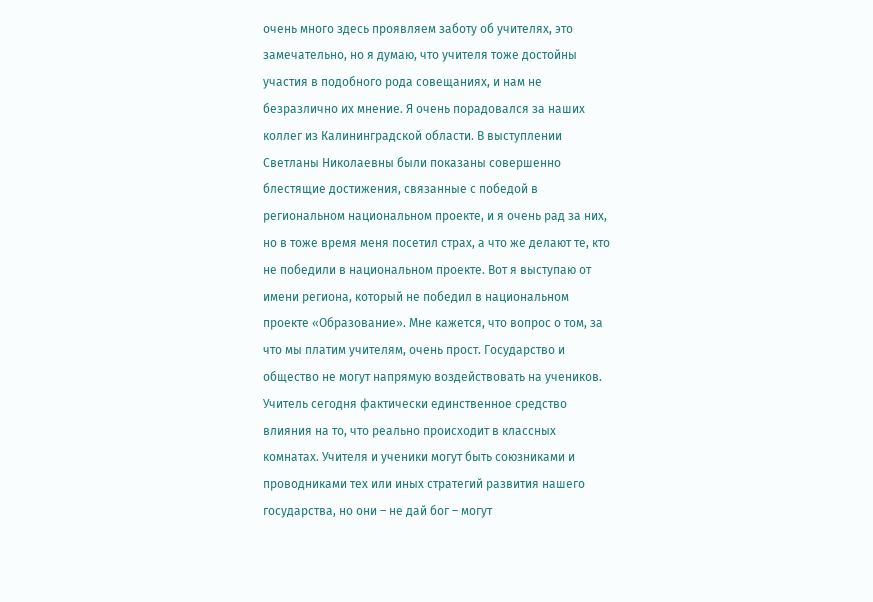очень много здесь проявляем заботу об учителях, это замечательно, но я думаю, что учителя тоже достойны участия в подобного рода совещаниях, и нам не безразлично их мнение. Я очень порадовался за наших коллег из Калининградской области. В выступлении Светланы Николаевны были показаны совершенно блестящие достижения, связанные с победой в региональном национальном проекте, и я очень рад за них, но в тоже время меня посетил страх, а что же делают те, кто не победили в национальном проекте. Вот я выступаю от имени региона, который не победил в национальном проекте «Образование». Мне кажется, что вопрос о том, за что мы платим учителям, очень прост. Государство и общество не могут напрямую воздействовать на учеников. Учитель сегодня фактически единственное средство влияния на то, что реально происходит в классных комнатах. Учителя и ученики могут быть союзниками и проводниками тех или иных стратегий развития нашего государства, но они – не дай бог – могут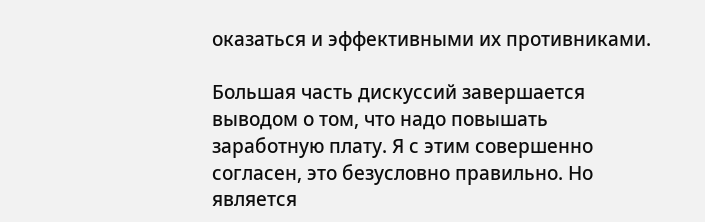оказаться и эффективными их противниками.

Большая часть дискуссий завершается выводом о том, что надо повышать заработную плату. Я с этим совершенно согласен, это безусловно правильно. Но является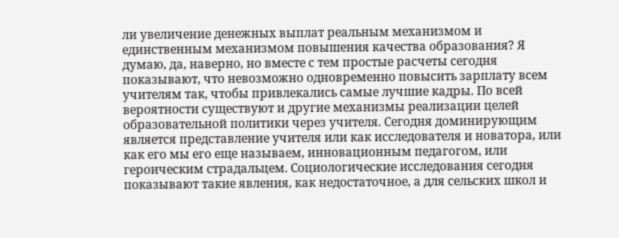ли увеличение денежных выплат реальным механизмом и единственным механизмом повышения качества образования? Я думаю, да, наверно, но вместе с тем простые расчеты сегодня показывают, что невозможно одновременно повысить зарплату всем учителям так, чтобы привлекались самые лучшие кадры. По всей вероятности существуют и другие механизмы реализации целей образовательной политики через учителя. Сегодня доминирующим является представление учителя или как исследователя и новатора, или как его мы его еще называем, инновационным педагогом, или героическим страдальцем. Социологические исследования сегодня показывают такие явления, как недостаточное, а для сельских школ и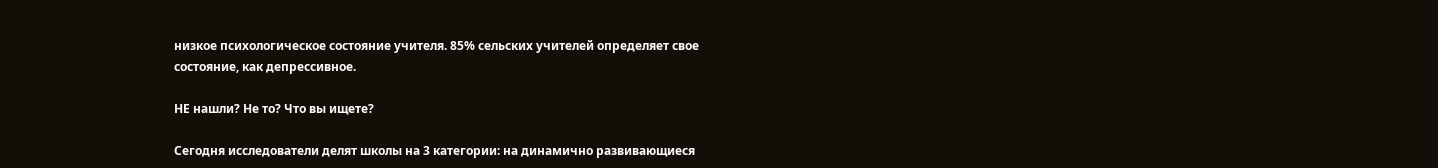низкое психологическое состояние учителя. 85% сельских учителей определяет свое состояние, как депрессивное.

НЕ нашли? Не то? Что вы ищете?

Сегодня исследователи делят школы на 3 категории: на динамично развивающиеся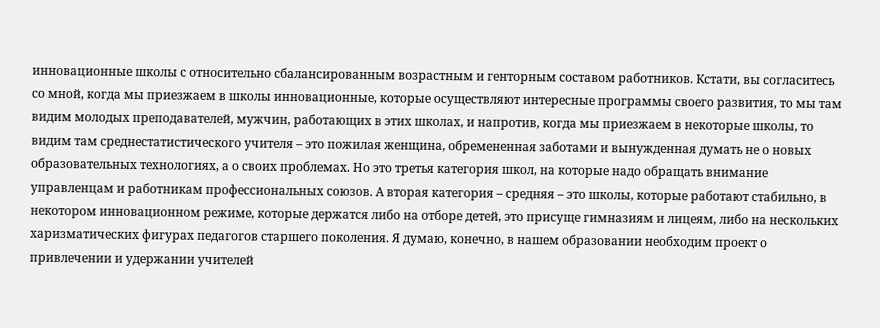инновационные школы с относительно сбалансированным возрастным и генторным составом работников. Кстати, вы согласитесь со мной, когда мы приезжаем в школы инновационные, которые осуществляют интересные программы своего развития, то мы там видим молодых преподавателей, мужчин, работающих в этих школах, и напротив, когда мы приезжаем в некоторые школы, то видим там среднестатистического учителя – это пожилая женщина, обремененная заботами и вынужденная думать не о новых образовательных технологиях, а о своих проблемах. Но это третья категория школ, на которые надо обращать внимание управленцам и работникам профессиональных союзов. А вторая категория – средняя – это школы, которые работают стабильно, в некотором инновационном режиме, которые держатся либо на отборе детей, это присуще гимназиям и лицеям, либо на нескольких харизматических фигурах педагогов старшего поколения. Я думаю, конечно, в нашем образовании необходим проект о привлечении и удержании учителей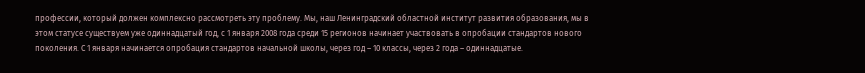профессии, который должен комплексно рассмотреть эту проблему. Мы, наш Ленинградский областной институт развития образования, мы в этом статусе существуем уже одиннадцатый год, с 1 января 2008 года среди 15 регионов начинает участвовать в опробации стандартов нового поколения. С 1 января начинается опробация стандартов начальной школы, через год – 10 классы, через 2 года – одиннадцатые.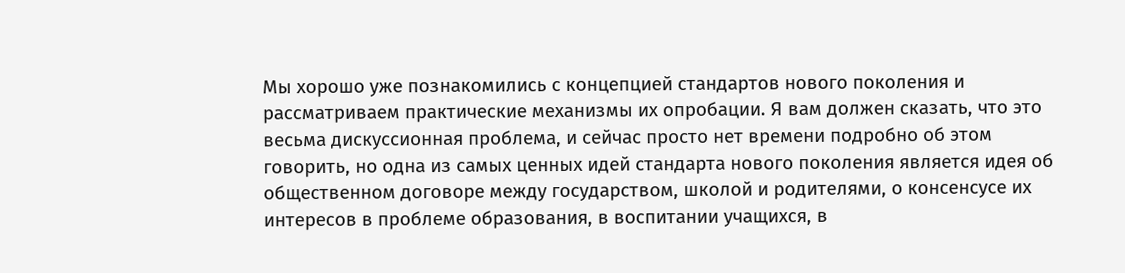Мы хорошо уже познакомились с концепцией стандартов нового поколения и рассматриваем практические механизмы их опробации. Я вам должен сказать, что это весьма дискуссионная проблема, и сейчас просто нет времени подробно об этом говорить, но одна из самых ценных идей стандарта нового поколения является идея об общественном договоре между государством, школой и родителями, о консенсусе их интересов в проблеме образования, в воспитании учащихся, в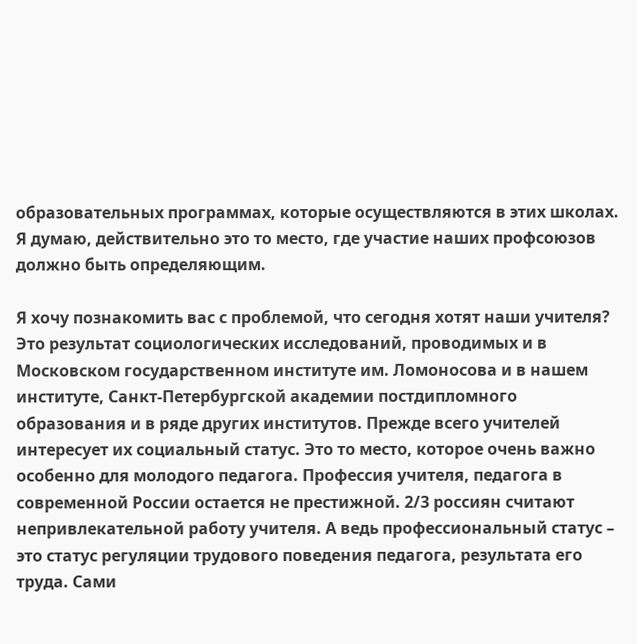образовательных программах, которые осуществляются в этих школах. Я думаю, действительно это то место, где участие наших профсоюзов должно быть определяющим.

Я хочу познакомить вас с проблемой, что сегодня хотят наши учителя? Это результат социологических исследований, проводимых и в Московском государственном институте им. Ломоносова и в нашем институте, Санкт-Петербургской академии постдипломного образования и в ряде других институтов. Прежде всего учителей интересует их социальный статус. Это то место, которое очень важно особенно для молодого педагога. Профессия учителя, педагога в современной России остается не престижной. 2/3 россиян считают непривлекательной работу учителя. А ведь профессиональный статус – это статус регуляции трудового поведения педагога, результата его труда. Сами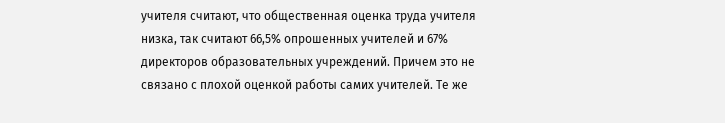учителя считают, что общественная оценка труда учителя низка, так считают 66,5% опрошенных учителей и 67% директоров образовательных учреждений. Причем это не связано с плохой оценкой работы самих учителей. Те же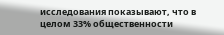исследования показывают, что в целом 33% общественности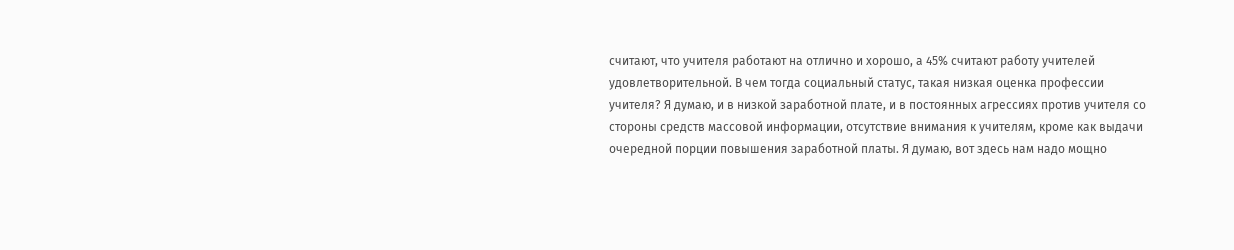считают, что учителя работают на отлично и хорошо, а 45% считают работу учителей удовлетворительной. В чем тогда социальный статус, такая низкая оценка профессии учителя? Я думаю, и в низкой заработной плате, и в постоянных агрессиях против учителя со стороны средств массовой информации, отсутствие внимания к учителям, кроме как выдачи очередной порции повышения заработной платы. Я думаю, вот здесь нам надо мощно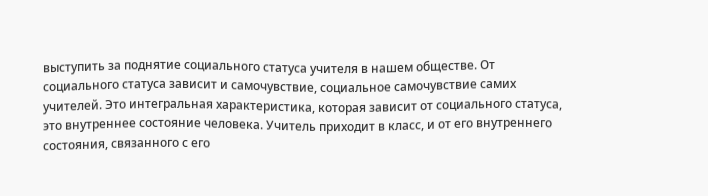выступить за поднятие социального статуса учителя в нашем обществе. От социального статуса зависит и самочувствие, социальное самочувствие самих учителей. Это интегральная характеристика, которая зависит от социального статуса, это внутреннее состояние человека. Учитель приходит в класс, и от его внутреннего состояния, связанного с его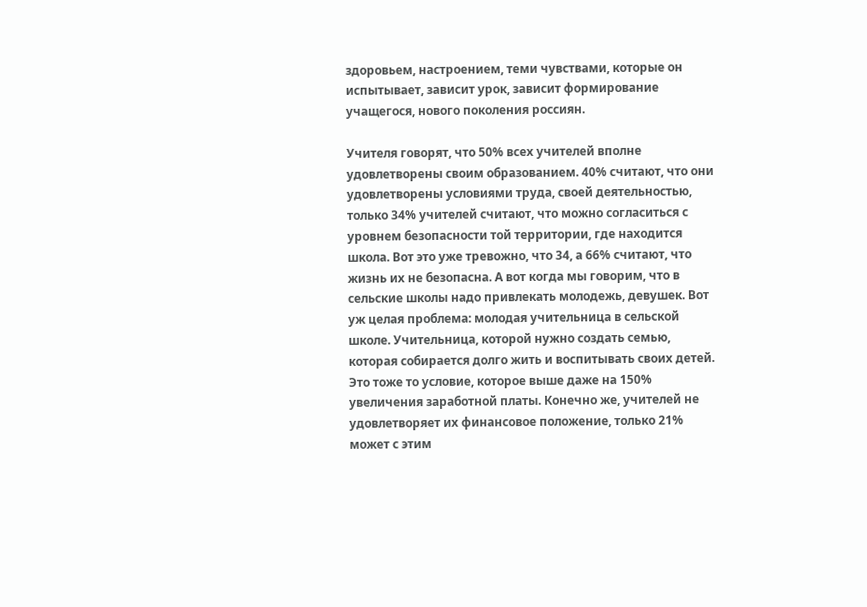здоровьем, настроением, теми чувствами, которые он испытывает, зависит урок, зависит формирование учащегося, нового поколения россиян.

Учителя говорят, что 50% всех учителей вполне удовлетворены своим образованием. 40% считают, что они удовлетворены условиями труда, своей деятельностью, только 34% учителей считают, что можно согласиться с уровнем безопасности той территории, где находится школа. Вот это уже тревожно, что 34, а 66% считают, что жизнь их не безопасна. А вот когда мы говорим, что в сельские школы надо привлекать молодежь, девушек. Вот уж целая проблема: молодая учительница в сельской школе. Учительница, которой нужно создать семью, которая собирается долго жить и воспитывать своих детей. Это тоже то условие, которое выше даже на 150% увеличения заработной платы. Конечно же, учителей не удовлетворяет их финансовое положение, только 21% может с этим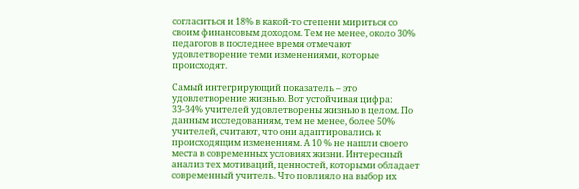согласиться и 18% в какой-то степени мириться со своим финансовым доходом. Тем не менее, около 30% педагогов в последнее время отмечают удовлетворение теми изменениями, которые происходят.

Самый интегрирующий показатель – это удовлетворение жизнью. Вот устойчивая цифра: 33-34% учителей удовлетворены жизнью в целом. По данным исследованиям, тем не менее, более 50% учителей, считают, что они адаптировались к происходящим изменениям. А 10 % не нашли своего места в современных условиях жизни. Интересный анализ тех мотиваций, ценностей, которыми обладает современный учитель. Что повлияло на выбор их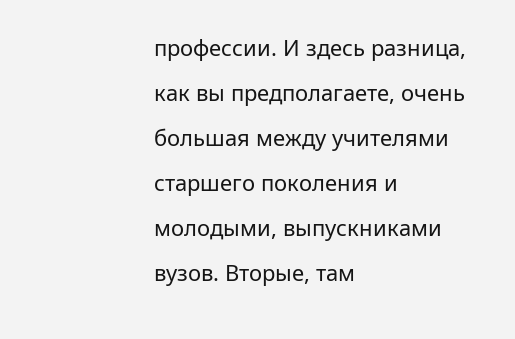профессии. И здесь разница, как вы предполагаете, очень большая между учителями старшего поколения и молодыми, выпускниками вузов. Вторые, там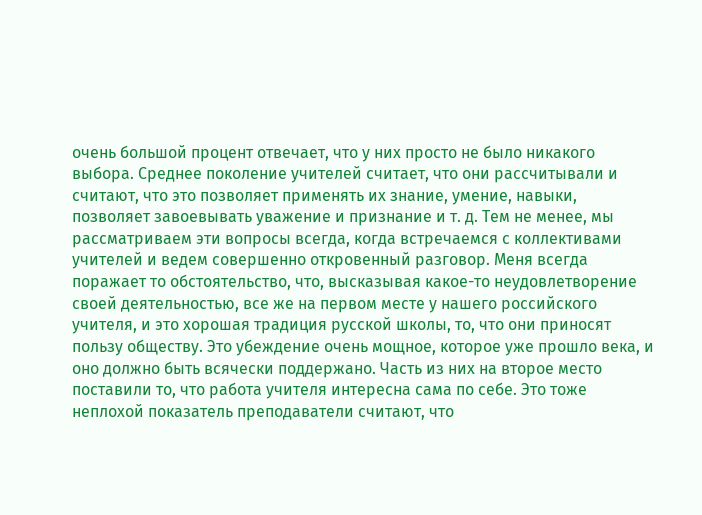очень большой процент отвечает, что у них просто не было никакого выбора. Среднее поколение учителей считает, что они рассчитывали и считают, что это позволяет применять их знание, умение, навыки, позволяет завоевывать уважение и признание и т. д. Тем не менее, мы рассматриваем эти вопросы всегда, когда встречаемся с коллективами учителей и ведем совершенно откровенный разговор. Меня всегда поражает то обстоятельство, что, высказывая какое-то неудовлетворение своей деятельностью, все же на первом месте у нашего российского учителя, и это хорошая традиция русской школы, то, что они приносят пользу обществу. Это убеждение очень мощное, которое уже прошло века, и оно должно быть всячески поддержано. Часть из них на второе место поставили то, что работа учителя интересна сама по себе. Это тоже неплохой показатель преподаватели считают, что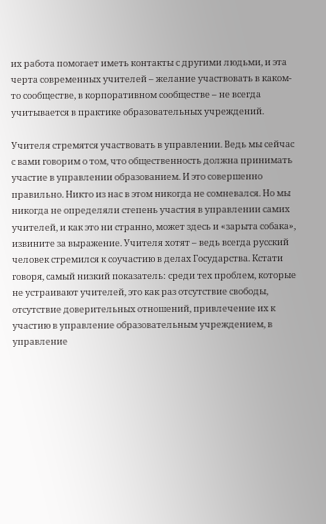их работа помогает иметь контакты с другими людьми, и эта черта современных учителей – желание участвовать в каком-то сообществе, в корпоративном сообществе – не всегда учитывается в практике образовательных учреждений.

Учителя стремятся участвовать в управлении. Ведь мы сейчас с вами говорим о том, что общественность должна принимать участие в управлении образованием. И это совершенно правильно. Никто из нас в этом никогда не сомневался. Но мы никогда не определяли степень участия в управлении самих учителей, и как это ни странно, может здесь и «зарыта собака», извините за выражение. Учителя хотят – ведь всегда русский человек стремился к соучастию в делах Государства. Кстати говоря, самый низкий показатель: среди тех проблем, которые не устраивают учителей, это как раз отсутствие свободы, отсутствие доверительных отношений, привлечение их к участию в управление образовательным учреждением, в управление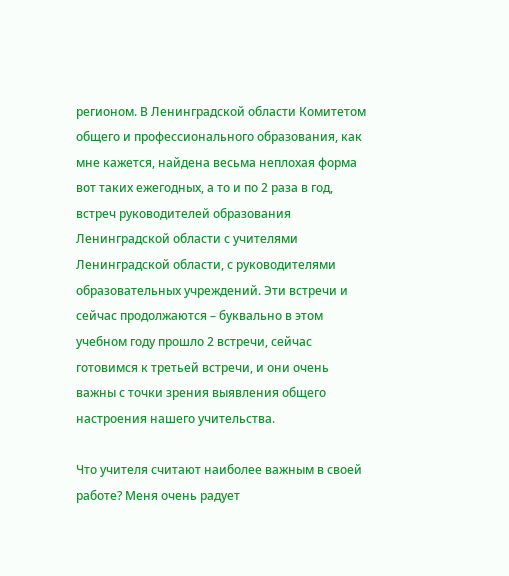регионом. В Ленинградской области Комитетом общего и профессионального образования, как мне кажется, найдена весьма неплохая форма вот таких ежегодных, а то и по 2 раза в год, встреч руководителей образования Ленинградской области с учителями Ленинградской области, с руководителями образовательных учреждений. Эти встречи и сейчас продолжаются – буквально в этом учебном году прошло 2 встречи, сейчас готовимся к третьей встречи, и они очень важны с точки зрения выявления общего настроения нашего учительства.

Что учителя считают наиболее важным в своей работе? Меня очень радует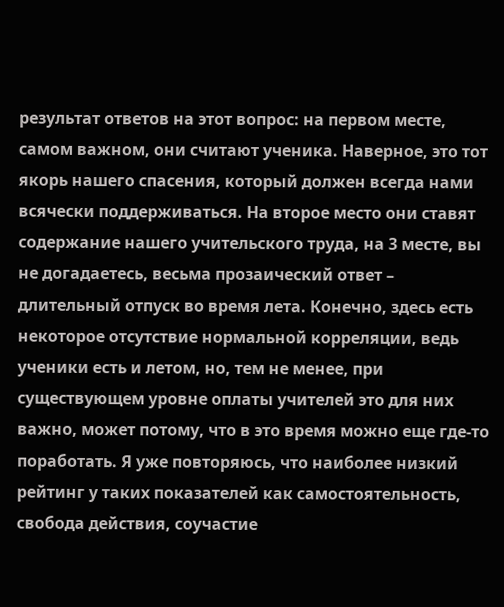результат ответов на этот вопрос: на первом месте, самом важном, они считают ученика. Наверное, это тот якорь нашего спасения, который должен всегда нами всячески поддерживаться. На второе место они ставят содержание нашего учительского труда, на 3 месте, вы не догадаетесь, весьма прозаический ответ – длительный отпуск во время лета. Конечно, здесь есть некоторое отсутствие нормальной корреляции, ведь ученики есть и летом, но, тем не менее, при существующем уровне оплаты учителей это для них важно, может потому, что в это время можно еще где-то поработать. Я уже повторяюсь, что наиболее низкий рейтинг у таких показателей как самостоятельность, свобода действия, соучастие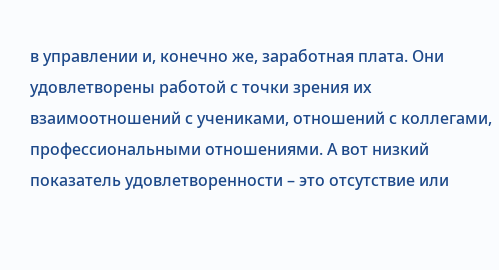в управлении и, конечно же, заработная плата. Они удовлетворены работой с точки зрения их взаимоотношений с учениками, отношений с коллегами, профессиональными отношениями. А вот низкий показатель удовлетворенности – это отсутствие или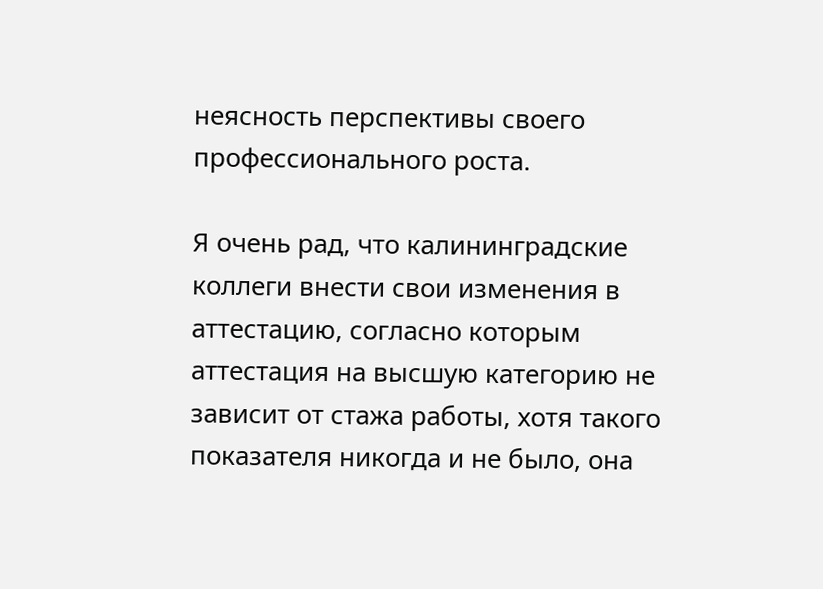неясность перспективы своего профессионального роста.

Я очень рад, что калининградские коллеги внести свои изменения в аттестацию, согласно которым аттестация на высшую категорию не зависит от стажа работы, хотя такого показателя никогда и не было, она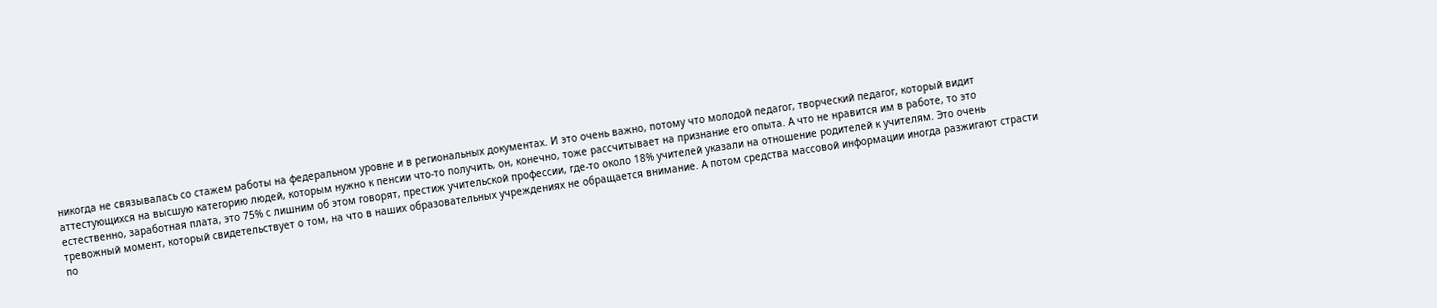никогда не связывалась со стажем работы на федеральном уровне и в региональных документах. И это очень важно, потому что молодой педагог, творческий педагог, который видит аттестующихся на высшую категорию людей, которым нужно к пенсии что-то получить, он, конечно, тоже рассчитывает на признание его опыта. А что не нравится им в работе, то это естественно, заработная плата, это 75% с лишним об этом говорят, престиж учительской профессии, где-то около 18% учителей указали на отношение родителей к учителям. Это очень тревожный момент, который свидетельствует о том, на что в наших образовательных учреждениях не обращается внимание. А потом средства массовой информации иногда разжигают страсти по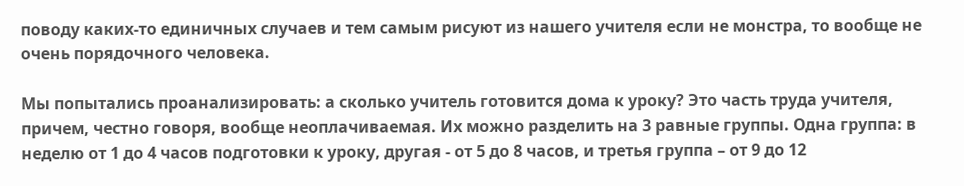поводу каких-то единичных случаев и тем самым рисуют из нашего учителя если не монстра, то вообще не очень порядочного человека.

Мы попытались проанализировать: а сколько учитель готовится дома к уроку? Это часть труда учителя, причем, честно говоря, вообще неоплачиваемая. Их можно разделить на 3 равные группы. Одна группа: в неделю от 1 до 4 часов подготовки к уроку, другая - от 5 до 8 часов, и третья группа – от 9 до 12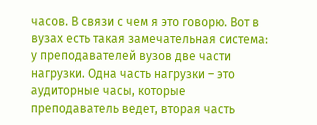часов. В связи с чем я это говорю. Вот в вузах есть такая замечательная система: у преподавателей вузов две части нагрузки. Одна часть нагрузки – это аудиторные часы, которые преподаватель ведет, вторая часть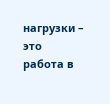нагрузки – это работа в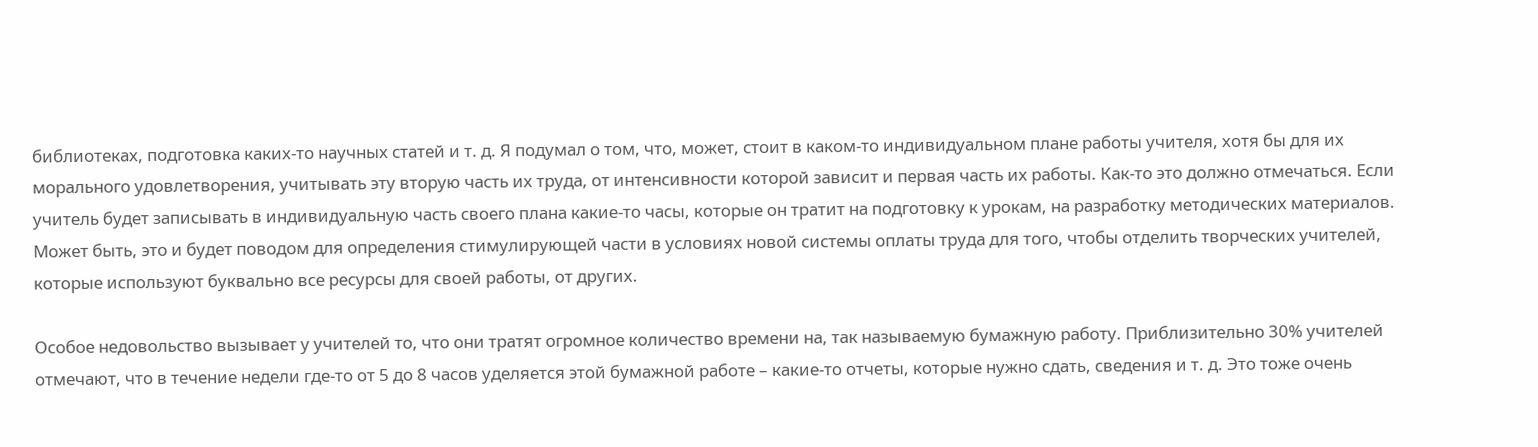библиотеках, подготовка каких-то научных статей и т. д. Я подумал о том, что, может, стоит в каком-то индивидуальном плане работы учителя, хотя бы для их морального удовлетворения, учитывать эту вторую часть их труда, от интенсивности которой зависит и первая часть их работы. Как-то это должно отмечаться. Если учитель будет записывать в индивидуальную часть своего плана какие-то часы, которые он тратит на подготовку к урокам, на разработку методических материалов. Может быть, это и будет поводом для определения стимулирующей части в условиях новой системы оплаты труда для того, чтобы отделить творческих учителей, которые используют буквально все ресурсы для своей работы, от других.

Особое недовольство вызывает у учителей то, что они тратят огромное количество времени на, так называемую бумажную работу. Приблизительно 30% учителей отмечают, что в течение недели где-то от 5 до 8 часов уделяется этой бумажной работе – какие-то отчеты, которые нужно сдать, сведения и т. д. Это тоже очень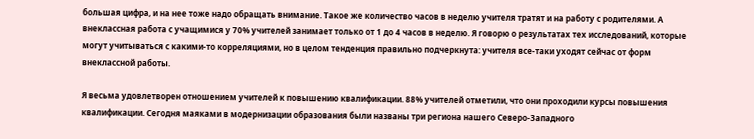большая цифра, и на нее тоже надо обращать внимание. Такое же количество часов в неделю учителя тратят и на работу с родителями. А внеклассная работа с учащимися у 70% учителей занимает только от 1 до 4 часов в неделю. Я говорю о результатах тех исследований, которые могут учитываться с какими-то корреляциями, но в целом тенденция правильно подчеркнута: учителя все-таки уходят сейчас от форм внеклассной работы.

Я весьма удовлетворен отношением учителей к повышению квалификации. 88% учителей отметили, что они проходили курсы повышения квалификации. Сегодня маяками в модернизации образования были названы три региона нашего Северо-Западного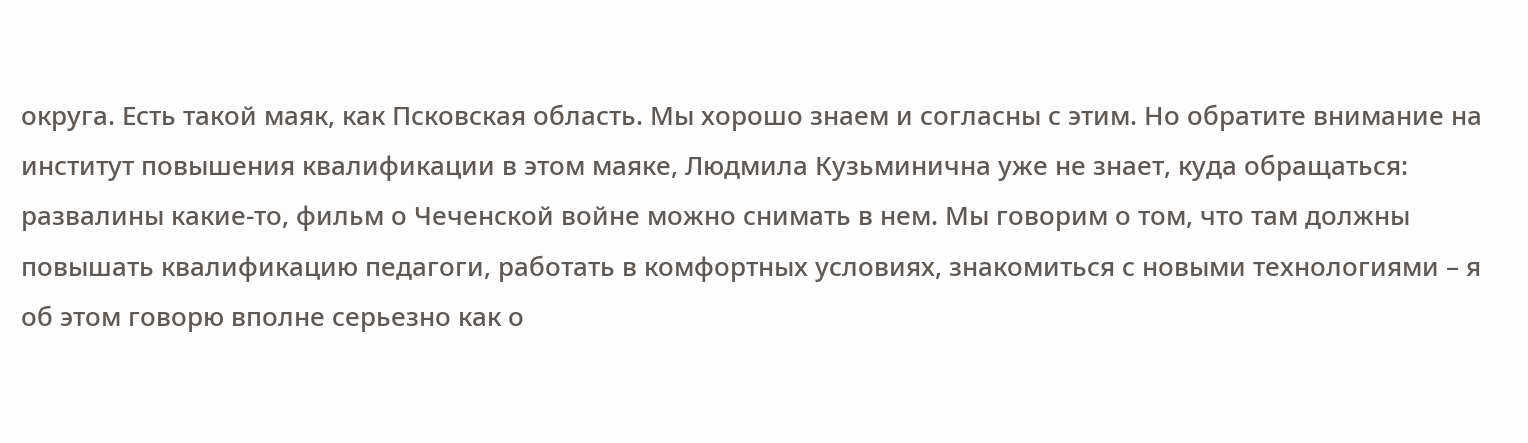округа. Есть такой маяк, как Псковская область. Мы хорошо знаем и согласны с этим. Но обратите внимание на институт повышения квалификации в этом маяке, Людмила Кузьминична уже не знает, куда обращаться: развалины какие-то, фильм о Чеченской войне можно снимать в нем. Мы говорим о том, что там должны повышать квалификацию педагоги, работать в комфортных условиях, знакомиться с новыми технологиями – я об этом говорю вполне серьезно как о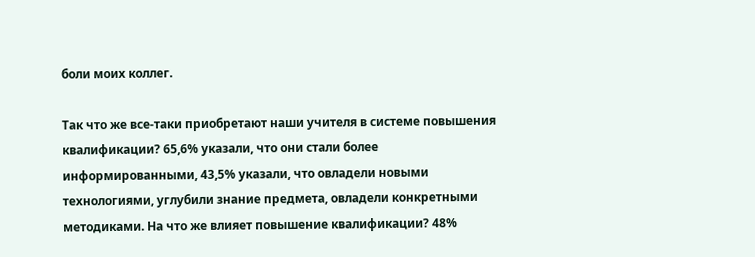боли моих коллег.

Так что же все-таки приобретают наши учителя в системе повышения квалификации? 65,6% указали, что они стали более информированными, 43,5% указали, что овладели новыми технологиями, углубили знание предмета, овладели конкретными методиками. На что же влияет повышение квалификации? 48%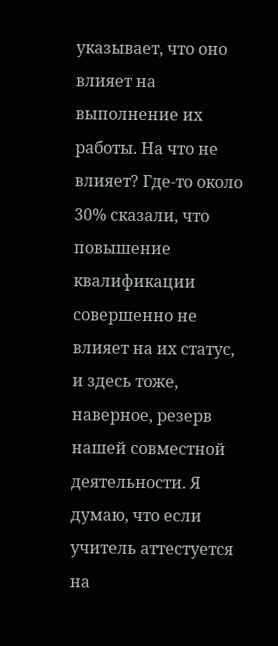указывает, что оно влияет на выполнение их работы. На что не влияет? Где-то около 30% сказали, что повышение квалификации совершенно не влияет на их статус, и здесь тоже, наверное, резерв нашей совместной деятельности. Я думаю, что если учитель аттестуется на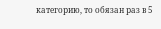категорию, то обязан раз в 5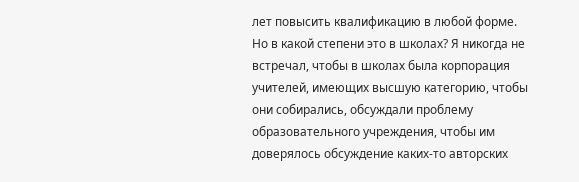лет повысить квалификацию в любой форме. Но в какой степени это в школах? Я никогда не встречал, чтобы в школах была корпорация учителей, имеющих высшую категорию, чтобы они собирались, обсуждали проблему образовательного учреждения, чтобы им доверялось обсуждение каких-то авторских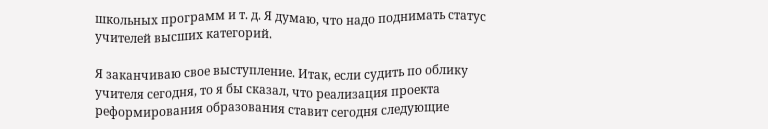школьных программ и т. д. Я думаю, что надо поднимать статус учителей высших категорий.

Я заканчиваю свое выступление. Итак, если судить по облику учителя сегодня, то я бы сказал, что реализация проекта реформирования образования ставит сегодня следующие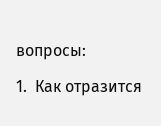вопросы:

1.  Как отразится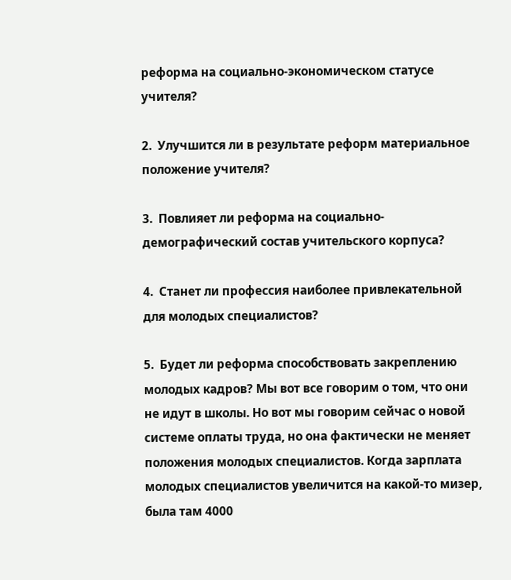реформа на социально-экономическом статусе учителя?

2.  Улучшится ли в результате реформ материальное положение учителя?

3.  Повлияет ли реформа на социально-демографический состав учительского корпуса?

4.  Станет ли профессия наиболее привлекательной для молодых специалистов?

5.  Будет ли реформа способствовать закреплению молодых кадров? Мы вот все говорим о том, что они не идут в школы. Но вот мы говорим сейчас о новой системе оплаты труда, но она фактически не меняет положения молодых специалистов. Когда зарплата молодых специалистов увеличится на какой-то мизер, была там 4000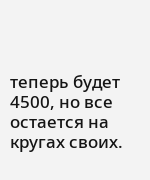теперь будет 4500, но все остается на кругах своих.